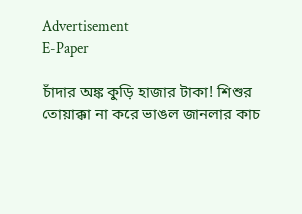Advertisement
E-Paper

চাঁদার অঙ্ক কুড়ি হাজার টাকা! শিশুর তোয়াক্কা না করে ভাঙল জানলার কাচ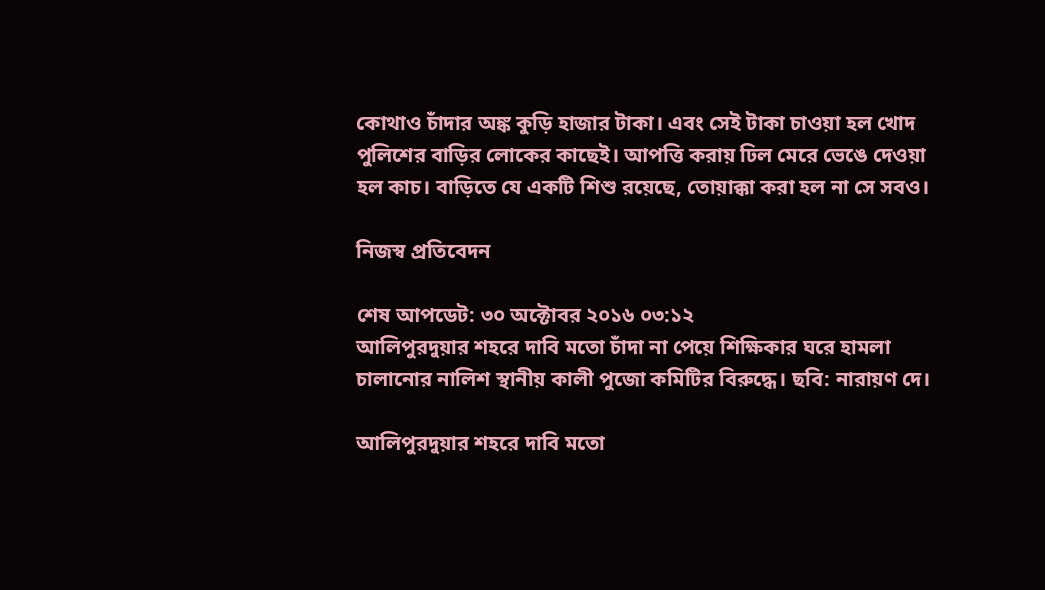কোথাও চাঁদার অঙ্ক কুড়ি হাজার টাকা। এবং সেই টাকা চাওয়া হল খোদ পুলিশের বাড়ির লোকের কাছেই। আপত্তি করায় ঢিল মেরে ভেঙে দেওয়া হল কাচ। বাড়িতে যে একটি শিশু রয়েছে, তোয়াক্কা করা হল না সে সবও।

নিজস্ব প্রতিবেদন

শেষ আপডেট: ৩০ অক্টোবর ২০১৬ ০৩:১২
আলিপুরদুয়ার শহরে দাবি মতো চাঁদা না পেয়ে শিক্ষিকার ঘরে হামলা চালানোর নালিশ স্থানীয় কালী পুজো কমিটির বিরুদ্ধে। ছবি: নারায়ণ দে।

আলিপুরদুয়ার শহরে দাবি মতো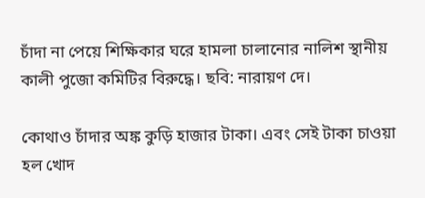চাঁদা না পেয়ে শিক্ষিকার ঘরে হামলা চালানোর নালিশ স্থানীয় কালী পুজো কমিটির বিরুদ্ধে। ছবি: নারায়ণ দে।

কোথাও চাঁদার অঙ্ক কুড়ি হাজার টাকা। এবং সেই টাকা চাওয়া হল খোদ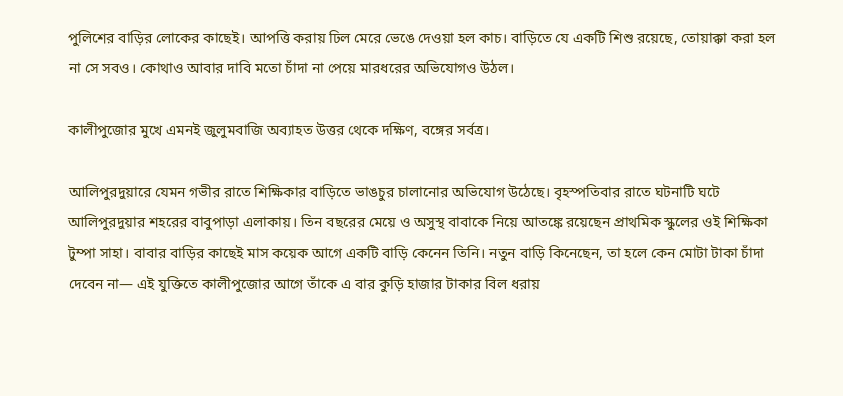পুলিশের বাড়ির লোকের কাছেই। আপত্তি করায় ঢিল মেরে ভেঙে দেওয়া হল কাচ। বাড়িতে যে একটি শিশু রয়েছে, তোয়াক্কা করা হল না সে সবও। কোথাও আবার দাবি মতো চাঁদা না পেয়ে মারধরের অভিযোগও উঠল।

কালীপুজোর মুখে এমনই জুলুমবাজি অব্যাহত উত্তর থেকে দক্ষিণ, বঙ্গের সর্বত্র।

আলিপুরদুয়ারে যেমন গভীর রাতে শিক্ষিকার বাড়িতে ভাঙচুর চালানোর অভিযোগ উঠেছে। বৃহস্পতিবার রাতে ঘটনাটি ঘটে আলিপুরদুয়ার শহরের বাবুপাড়া এলাকায়। তিন বছরের মেয়ে ও অসুস্থ বাবাকে নিয়ে আতঙ্কে রয়েছেন প্রাথমিক স্কুলের ওই শিক্ষিকা টুম্পা সাহা। বাবার বাড়ির কাছেই মাস কয়েক আগে একটি বাড়ি কেনেন তিনি। নতুন বাড়ি কিনেছেন, তা হলে কেন মোটা টাকা চাঁদা দেবেন না— এই যুক্তিতে কালীপুজোর আগে তাঁকে এ বার কুড়ি হাজার টাকার বিল ধরায়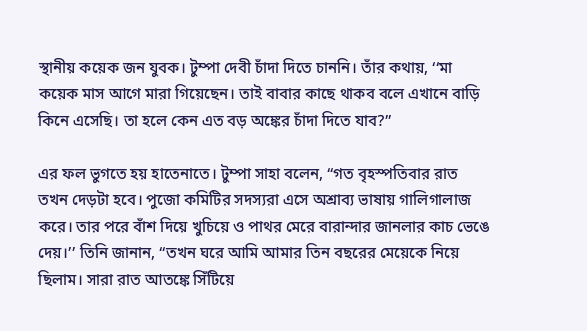স্থানীয় কয়েক জন যুবক। টুম্পা দেবী চাঁদা দিতে চাননি। তাঁর কথায়, ‘‘মা কয়েক মাস আগে মারা গিয়েছেন। তাই বাবার কাছে থাকব বলে এখানে বাড়ি কিনে এসেছি। তা হলে কেন এত বড় অঙ্কের চাঁদা দিতে যাব?’’

এর ফল ভুগতে হয় হাতেনাতে। টুম্পা সাহা বলেন, “গত বৃহস্পতিবার রাত তখন দেড়টা হবে। পুজো কমিটির সদস্যরা এসে অশ্রাব্য ভাষায় গালিগালাজ করে। তার পরে বাঁশ দিয়ে খুচিয়ে ও পাথর মেরে বারান্দার জানলার কাচ ভেঙে দেয়।’’ তিনি জানান, ‘‘তখন ঘরে আমি আমার তিন বছরের মেয়েকে নিয়ে ছিলাম। সারা রাত আতঙ্কে সিঁটিয়ে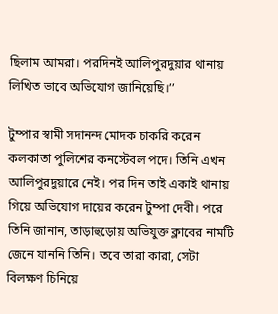ছিলাম আমরা। পরদিনই আলিপুরদুয়ার থানায় লিখিত ভাবে অভিযোগ জানিয়েছি।’’

টুম্পার স্বামী সদানন্দ মোদক চাকরি করেন কলকাতা পুলিশের কনস্টেবল পদে। তিনি এখন আলিপুরদুয়ারে নেই। পর দিন তাই একাই থানায় গিয়ে অভিযোগ দায়ের করেন টুম্পা দেবী। পরে তিনি জানান, তাড়াহুড়োয় অভিযুক্ত ক্লাবের নামটি জেনে যাননি তিনি। তবে তারা কারা, সেটা বিলক্ষণ চিনিয়ে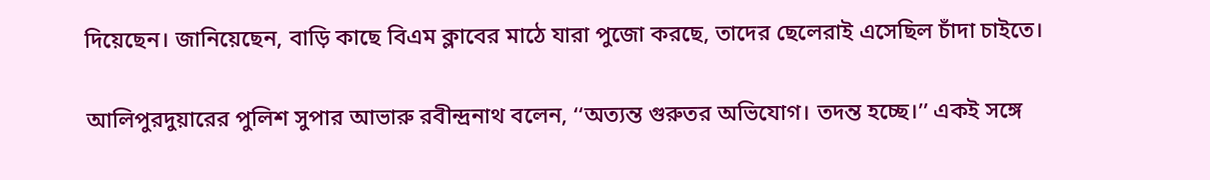দিয়েছেন। জানিয়েছেন, বাড়ি কাছে বিএম ক্লাবের মাঠে যারা পুজো করছে, তাদের ছেলেরাই এসেছিল চাঁদা চাইতে।

আলিপুরদুয়ারের পুলিশ সুপার আভারু রবীন্দ্রনাথ বলেন, ‘‘অত্যন্ত গুরুতর অভিযোগ। তদন্ত হচ্ছে।’’ একই সঙ্গে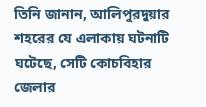তিনি জানান, আলিপুরদুয়ার শহরের যে এলাকায় ঘটনাটি ঘটেছে, সেটি কোচবিহার জেলার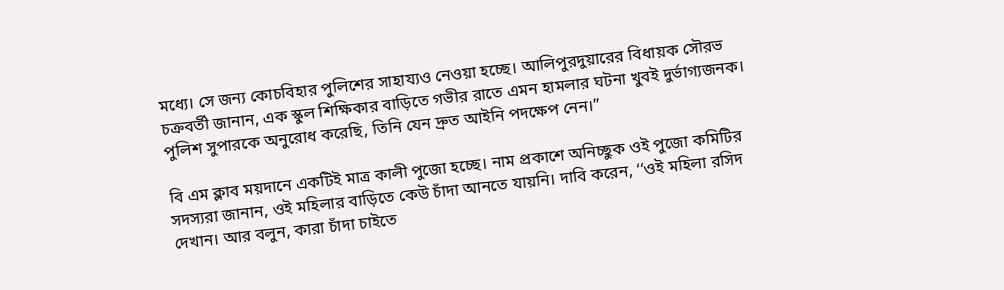মধ্যে। সে জন্য কোচবিহার পুলিশের সাহায্যও নেওয়া হচ্ছে। আলিপুরদুয়ারের বিধায়ক সৌরভ চক্রবর্তী জানান, এক স্কুল শিক্ষিকার বাড়িতে গভীর রাতে এমন হামলার ঘটনা খুবই দুর্ভাগ্যজনক। পুলিশ সুপারকে অনুরোধ করেছি, তিনি যেন দ্রুত আইনি পদক্ষেপ নেন।’’

বি এম ক্লাব ময়দানে একটিই মাত্র কালী পুজো হচ্ছে। নাম প্রকাশে অনিচ্ছুক ওই পুজো কমিটির সদস্যরা জানান, ওই মহিলার বাড়িতে কেউ চাঁদা আনতে যায়নি। দাবি করেন, ‘‘ওই মহিলা রসিদ দেখান। আর বলুন, কারা চাঁদা চাইতে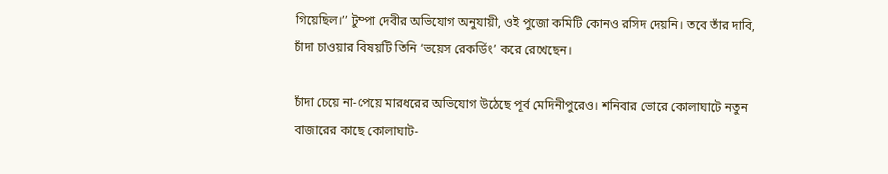গিয়েছিল।’’ টুম্পা দেবীর অভিযোগ অনুযায়ী, ওই পুজো কমিটি কোনও রসিদ দেয়নি। তবে তাঁর দাবি, চাঁদা চাওয়ার বিষয়টি তিনি ‘ভয়েস রেকর্ডিং’ করে রেখেছেন।

চাঁদা চেয়ে না-পেয়ে মারধরের অভিযোগ উঠেছে পূর্ব মেদিনীপুরেও। শনিবার ভোরে কোলাঘাটে নতুন বাজারের কাছে কোলাঘাট-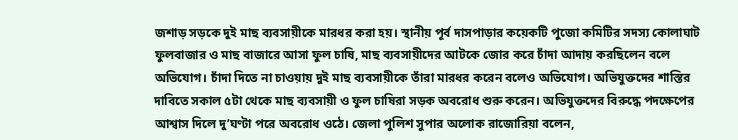জশাড় সড়কে দুই মাছ ব্যবসায়ীকে মারধর করা হয়। স্থানীয় পূর্ব দাসপাড়ার কয়েকটি পুজো কমিটির সদস্য কোলাঘাট ফুলবাজার ও মাছ বাজারে আসা ফুল চাষি, মাছ ব্যবসায়ীদের আটকে জোর করে চাঁদা আদায় করছিলেন বলে অভিযোগ। চাঁদা দিতে না চাওয়ায় দুই মাছ ব্যবসায়ীকে তাঁরা মারধর করেন বলেও অভিযোগ। অভিযুক্তদের শাস্তির দাবিতে সকাল ৫টা থেকে মাছ ব্যবসায়ী ও ফুল চাষিরা সড়ক অবরোধ শুরু করেন। অভিযুক্তদের বিরুদ্ধে পদক্ষেপের আশ্বাস দিলে দু’ঘণ্টা পরে অবরোধ ওঠে। জেলা পুলিশ সুপার অলোক রাজোরিয়া বলেন,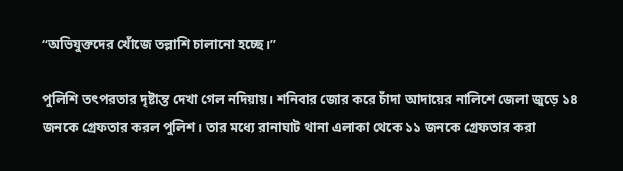‘‘অভিযুক্তদের খোঁজে তল্লাশি চালানো হচ্ছে।’’

পুলিশি তৎপরতার দৃষ্টান্ত দেখা গেল নদিয়ায়। শনিবার জোর করে চাঁদা আদায়ের নালিশে জেলা জুড়ে ১৪ জনকে গ্রেফতার করল পুলিশ। তার মধ্যে রানাঘাট থানা এলাকা থেকে ১১ জনকে গ্রেফতার করা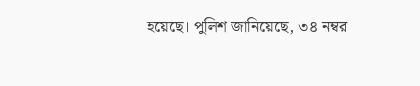হয়েছে। পুলিশ জানিয়েছে, ৩৪ নম্বর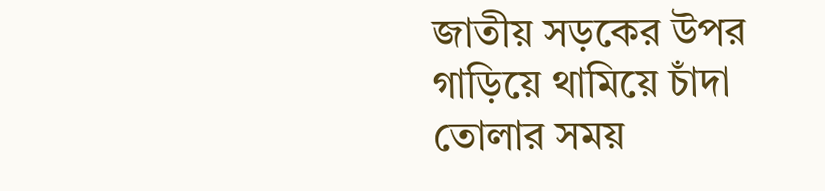জাতীয় সড়কের উপর গাড়িয়ে থামিয়ে চাঁদা তোলার সময়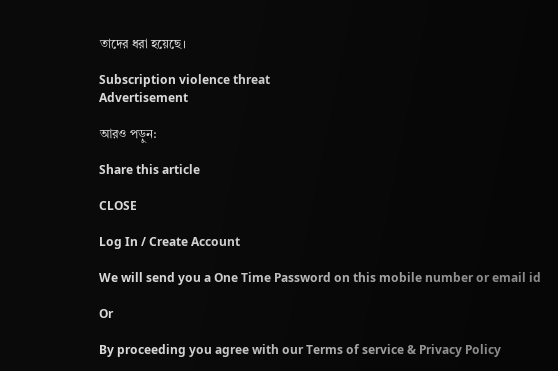তাদের ধরা হয়েছে।

Subscription violence threat
Advertisement

আরও পড়ুন:

Share this article

CLOSE

Log In / Create Account

We will send you a One Time Password on this mobile number or email id

Or

By proceeding you agree with our Terms of service & Privacy Policy